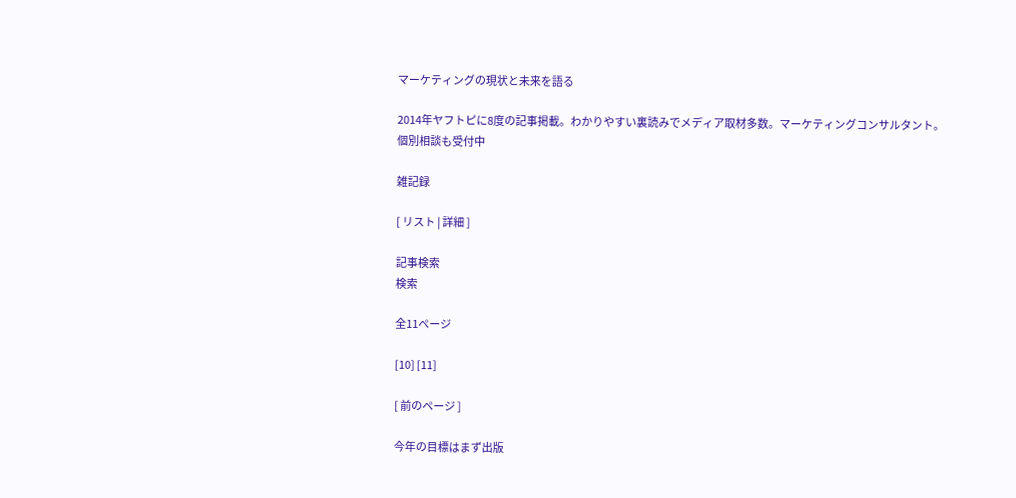マーケティングの現状と未来を語る

2014年ヤフトピに8度の記事掲載。わかりやすい裏読みでメディア取材多数。マーケティングコンサルタント。個別相談も受付中

雑記録

[ リスト | 詳細 ]

記事検索
検索

全11ページ

[10] [11]

[ 前のページ ]

今年の目標はまず出版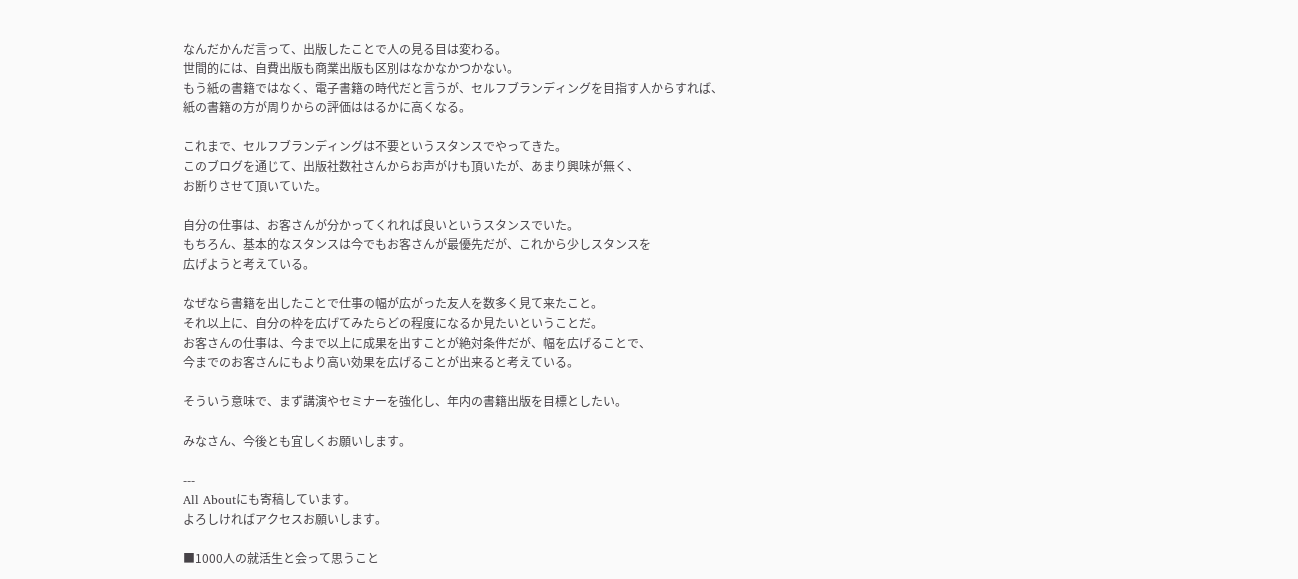なんだかんだ言って、出版したことで人の見る目は変わる。
世間的には、自費出版も商業出版も区別はなかなかつかない。
もう紙の書籍ではなく、電子書籍の時代だと言うが、セルフブランディングを目指す人からすれば、
紙の書籍の方が周りからの評価ははるかに高くなる。

これまで、セルフブランディングは不要というスタンスでやってきた。
このブログを通じて、出版社数社さんからお声がけも頂いたが、あまり興味が無く、
お断りさせて頂いていた。

自分の仕事は、お客さんが分かってくれれば良いというスタンスでいた。
もちろん、基本的なスタンスは今でもお客さんが最優先だが、これから少しスタンスを
広げようと考えている。

なぜなら書籍を出したことで仕事の幅が広がった友人を数多く見て来たこと。
それ以上に、自分の枠を広げてみたらどの程度になるか見たいということだ。
お客さんの仕事は、今まで以上に成果を出すことが絶対条件だが、幅を広げることで、
今までのお客さんにもより高い効果を広げることが出来ると考えている。

そういう意味で、まず講演やセミナーを強化し、年内の書籍出版を目標としたい。

みなさん、今後とも宜しくお願いします。

---
All Aboutにも寄稿しています。
よろしければアクセスお願いします。

■1000人の就活生と会って思うこと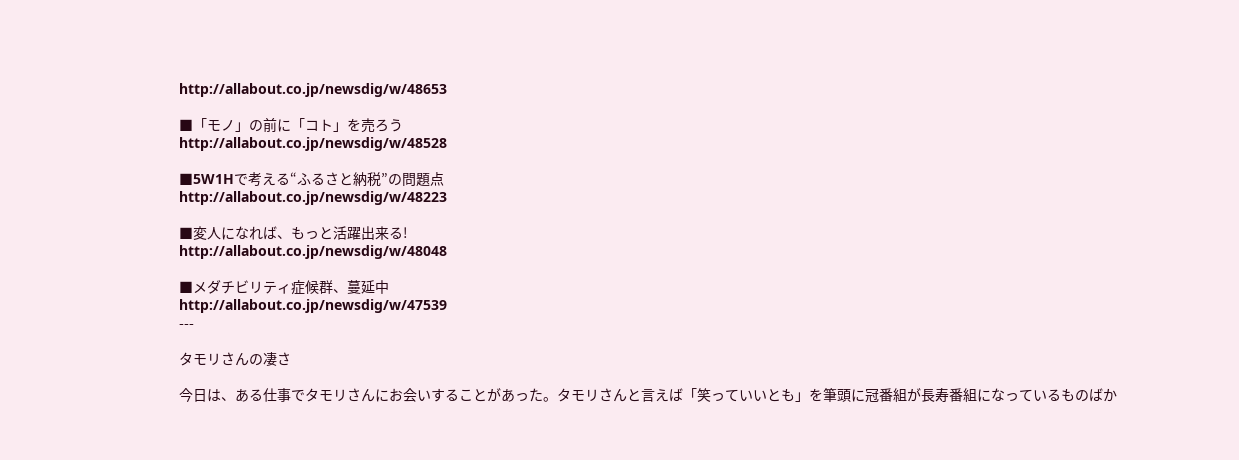http://allabout.co.jp/newsdig/w/48653

■「モノ」の前に「コト」を売ろう
http://allabout.co.jp/newsdig/w/48528

■5W1Hで考える“ふるさと納税”の問題点
http://allabout.co.jp/newsdig/w/48223

■変人になれば、もっと活躍出来る!
http://allabout.co.jp/newsdig/w/48048

■メダチビリティ症候群、蔓延中
http://allabout.co.jp/newsdig/w/47539
---

タモリさんの凄さ

今日は、ある仕事でタモリさんにお会いすることがあった。タモリさんと言えば「笑っていいとも」を筆頭に冠番組が長寿番組になっているものばか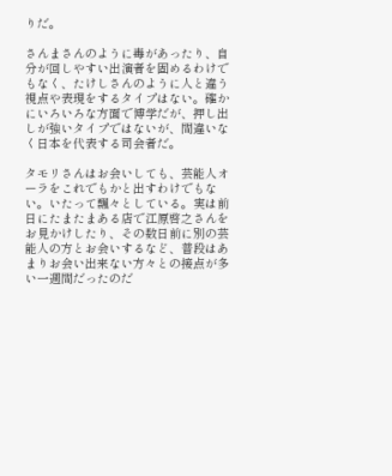りだ。

さんまさんのように毒があったり、自分が回しやすい出演者を固めるわけでもなく、たけしさんのように人と違う視点や表現をするタイプはない。確かにいろいろな方面で博学だが、押し出しが強いタイプではないが、間違いなく日本を代表する司会者だ。

タモリさんはお会いしても、芸能人オーラをこれでもかと出すわけでもない。いたって飄々としている。実は前日にたまたまある店で江原啓之さんをお見かけしたり、その数日前に別の芸能人の方とお会いするなど、普段はあまりお会い出来ない方々との接点が多い一週間だったのだ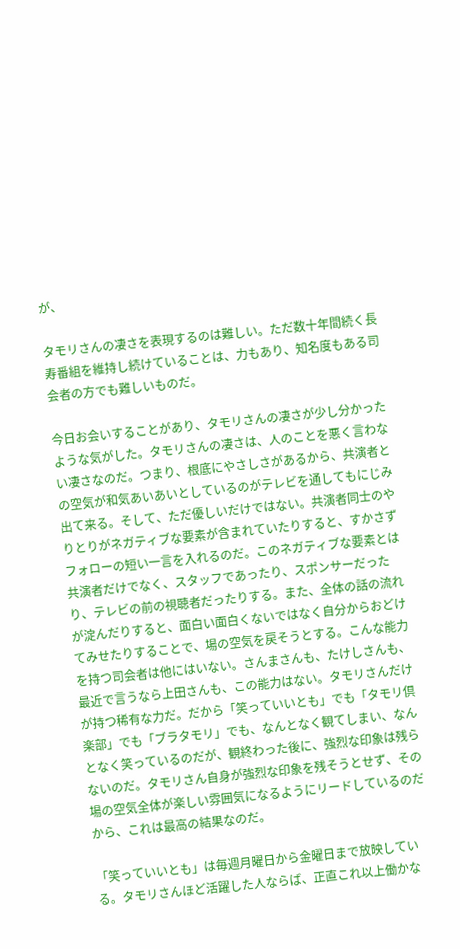が、

タモリさんの凄さを表現するのは難しい。ただ数十年間続く長寿番組を維持し続けていることは、力もあり、知名度もある司会者の方でも難しいものだ。

今日お会いすることがあり、タモリさんの凄さが少し分かったような気がした。タモリさんの凄さは、人のことを悪く言わない凄さなのだ。つまり、根底にやさしさがあるから、共演者との空気が和気あいあいとしているのがテレビを通してもにじみ出て来る。そして、ただ優しいだけではない。共演者同士のやりとりがネガティブな要素が含まれていたりすると、すかさずフォローの短い一言を入れるのだ。このネガティブな要素とは共演者だけでなく、スタッフであったり、スポンサーだったり、テレビの前の視聴者だったりする。また、全体の話の流れが淀んだりすると、面白い面白くないではなく自分からおどけてみせたりすることで、場の空気を戻そうとする。こんな能力を持つ司会者は他にはいない。さんまさんも、たけしさんも、最近で言うなら上田さんも、この能力はない。タモリさんだけが持つ稀有な力だ。だから「笑っていいとも」でも「タモリ倶楽部」でも「ブラタモリ」でも、なんとなく観てしまい、なんとなく笑っているのだが、観終わった後に、強烈な印象は残らないのだ。タモリさん自身が強烈な印象を残そうとせず、その場の空気全体が楽しい雰囲気になるようにリードしているのだから、これは最高の結果なのだ。

「笑っていいとも」は毎週月曜日から金曜日まで放映している。タモリさんほど活躍した人ならば、正直これ以上働かな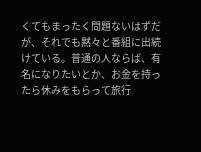くてもまったく問題ないはずだが、それでも黙々と番組に出続けている。普通の人ならば、有名になりたいとか、お金を持ったら休みをもらって旅行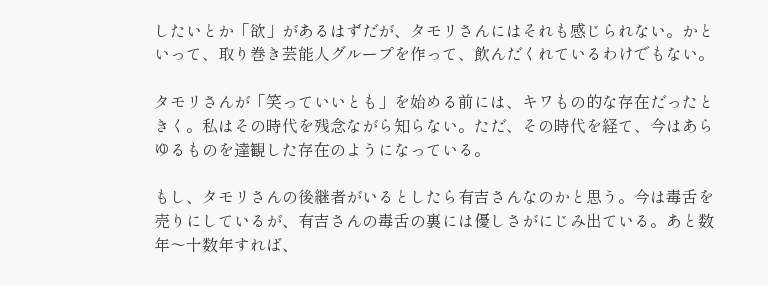したいとか「欲」があるはずだが、タモリさんにはそれも感じられない。かといって、取り巻き芸能人グループを作って、飲んだくれているわけでもない。

タモリさんが「笑っていいとも」を始める前には、キワもの的な存在だったときく。私はその時代を残念ながら知らない。ただ、その時代を経て、今はあらゆるものを達観した存在のようになっている。

もし、タモリさんの後継者がいるとしたら有吉さんなのかと思う。今は毒舌を売りにしているが、有吉さんの毒舌の裏には優しさがにじみ出ている。あと数年〜十数年すれば、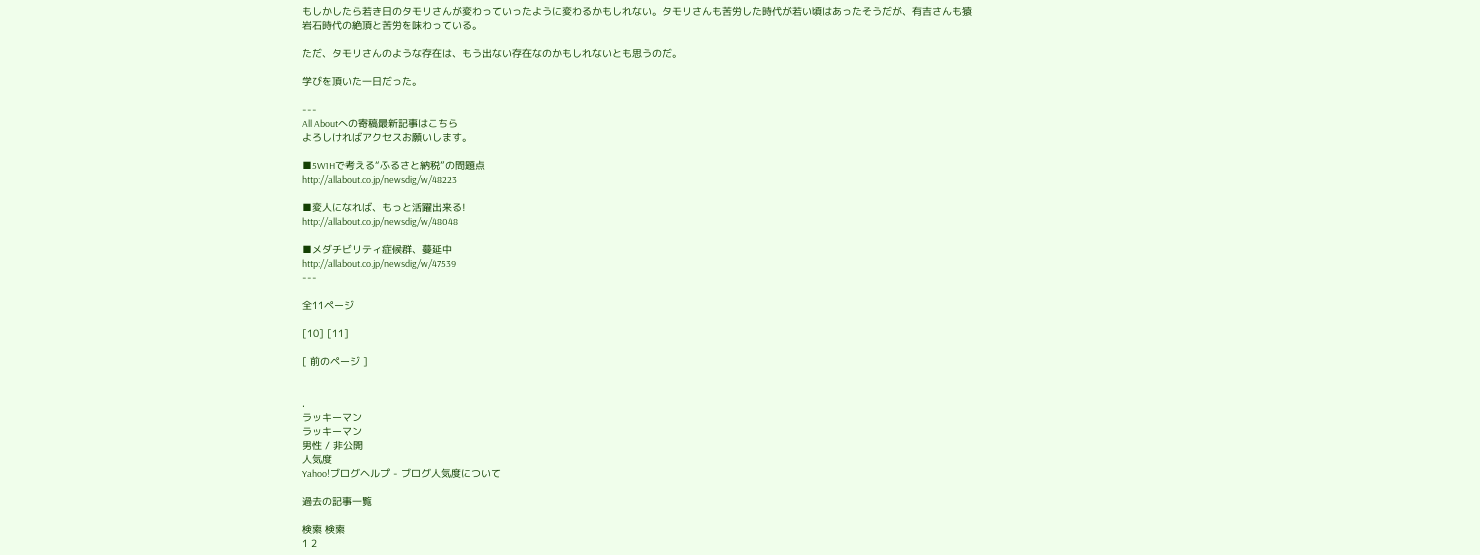もしかしたら若き日のタモリさんが変わっていったように変わるかもしれない。タモリさんも苦労した時代が若い頃はあったそうだが、有吉さんも猿岩石時代の絶頂と苦労を味わっている。

ただ、タモリさんのような存在は、もう出ない存在なのかもしれないとも思うのだ。

学びを頂いた一日だった。

---
All Aboutへの寄稿最新記事はこちら
よろしければアクセスお願いします。

■5W1Hで考える“ふるさと納税”の問題点
http://allabout.co.jp/newsdig/w/48223

■変人になれば、もっと活躍出来る!
http://allabout.co.jp/newsdig/w/48048

■メダチビリティ症候群、蔓延中
http://allabout.co.jp/newsdig/w/47539
---

全11ページ

[10] [11]

[ 前のページ ]


.
ラッキーマン
ラッキーマン
男性 / 非公開
人気度
Yahoo!ブログヘルプ - ブログ人気度について

過去の記事一覧

検索 検索
1 2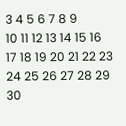3 4 5 6 7 8 9
10 11 12 13 14 15 16
17 18 19 20 21 22 23
24 25 26 27 28 29 30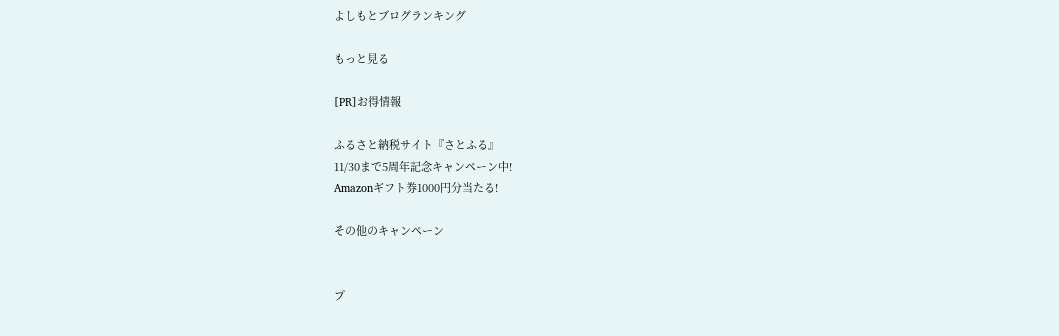よしもとブログランキング

もっと見る

[PR]お得情報

ふるさと納税サイト『さとふる』
11/30まで5周年記念キャンペーン中!
Amazonギフト券1000円分当たる!

その他のキャンペーン


プ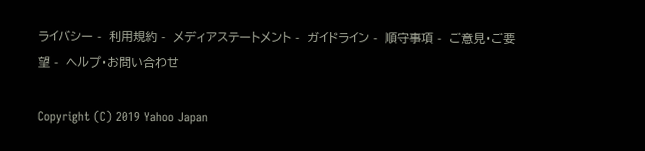ライバシー -  利用規約 -  メディアステートメント -  ガイドライン -  順守事項 -  ご意見・ご要望 -  ヘルプ・お問い合わせ

Copyright (C) 2019 Yahoo Japan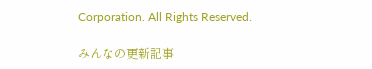Corporation. All Rights Reserved.

みんなの更新記事